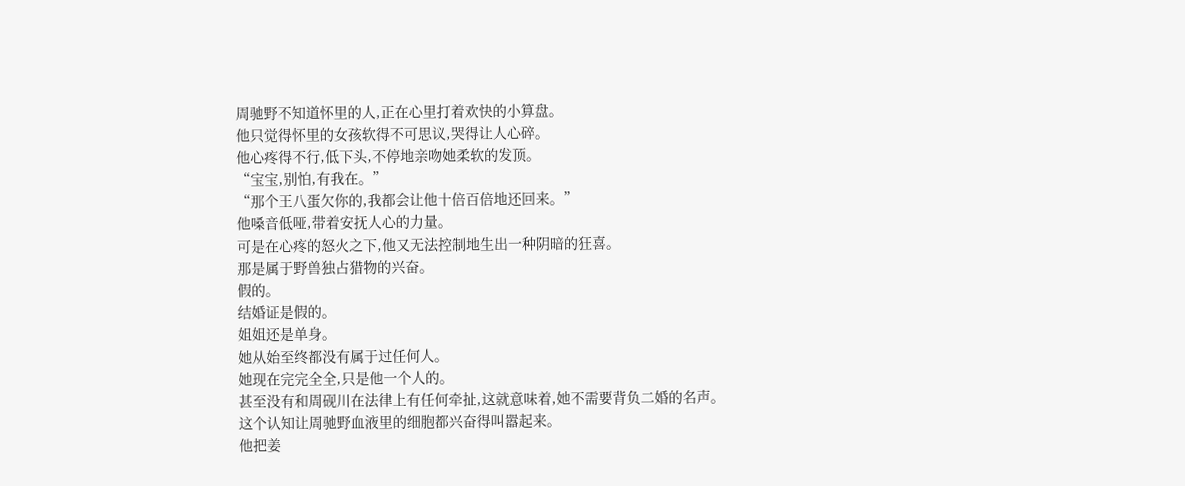周驰野不知道怀里的人,正在心里打着欢快的小算盘。
他只觉得怀里的女孩软得不可思议,哭得让人心碎。
他心疼得不行,低下头,不停地亲吻她柔软的发顶。
“宝宝,别怕,有我在。”
“那个王八蛋欠你的,我都会让他十倍百倍地还回来。”
他嗓音低哑,带着安抚人心的力量。
可是在心疼的怒火之下,他又无法控制地生出一种阴暗的狂喜。
那是属于野兽独占猎物的兴奋。
假的。
结婚证是假的。
姐姐还是单身。
她从始至终都没有属于过任何人。
她现在完完全全,只是他一个人的。
甚至没有和周砚川在法律上有任何牵扯,这就意味着,她不需要背负二婚的名声。
这个认知让周驰野血液里的细胞都兴奋得叫嚣起来。
他把姜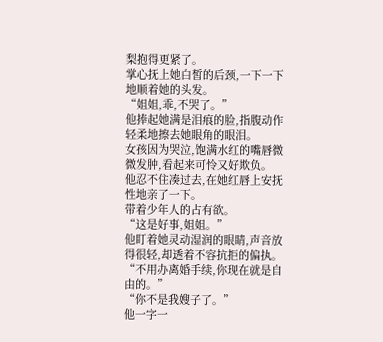梨抱得更紧了。
掌心抚上她白皙的后颈,一下一下地顺着她的头发。
“姐姐,乖,不哭了。”
他捧起她满是泪痕的脸,指腹动作轻柔地擦去她眼角的眼泪。
女孩因为哭泣,饱满水红的嘴唇微微发肿,看起来可怜又好欺负。
他忍不住凑过去,在她红唇上安抚性地亲了一下。
带着少年人的占有欲。
“这是好事,姐姐。”
他盯着她灵动湿润的眼睛,声音放得很轻,却透着不容抗拒的偏执。
“不用办离婚手续,你现在就是自由的。”
“你不是我嫂子了。”
他一字一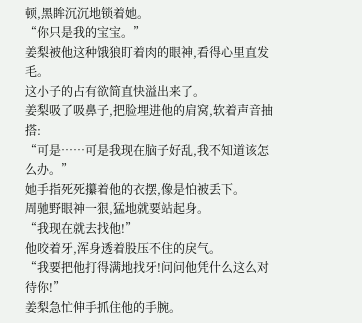顿,黑眸沉沉地锁着她。
“你只是我的宝宝。”
姜梨被他这种饿狼盯着肉的眼神,看得心里直发毛。
这小子的占有欲简直快溢出来了。
姜梨吸了吸鼻子,把脸埋进他的肩窝,软着声音抽搭:
“可是……可是我现在脑子好乱,我不知道该怎么办。”
她手指死死攥着他的衣摆,像是怕被丢下。
周驰野眼神一狠,猛地就要站起身。
“我现在就去找他!”
他咬着牙,浑身透着股压不住的戾气。
“我要把他打得满地找牙!问问他凭什么这么对待你!”
姜梨急忙伸手抓住他的手腕。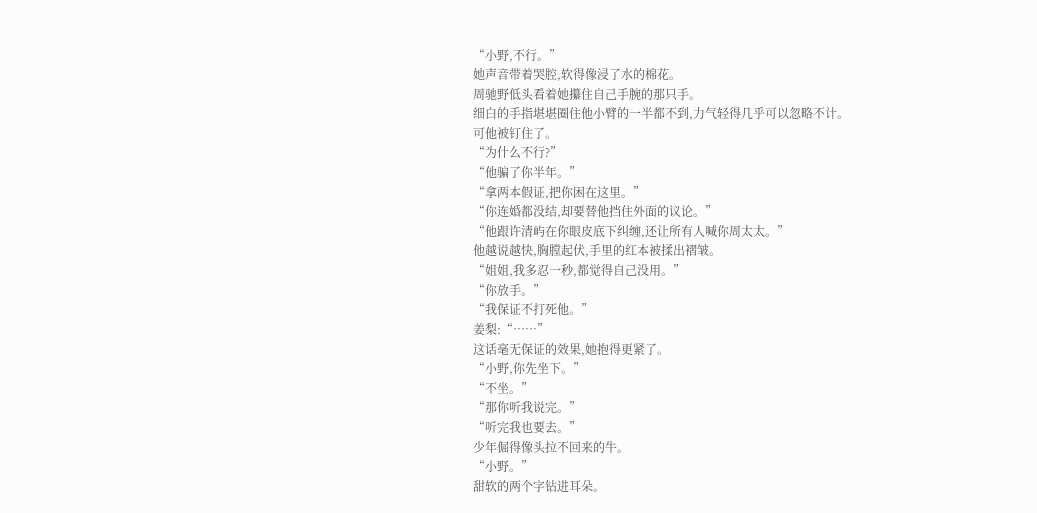“小野,不行。”
她声音带着哭腔,软得像浸了水的棉花。
周驰野低头看着她攥住自己手腕的那只手。
细白的手指堪堪圈住他小臂的一半都不到,力气轻得几乎可以忽略不计。
可他被钉住了。
“为什么不行?”
“他骗了你半年。”
“拿两本假证,把你困在这里。”
“你连婚都没结,却要替他挡住外面的议论。”
“他跟许清屿在你眼皮底下纠缠,还让所有人喊你周太太。”
他越说越快,胸膛起伏,手里的红本被揉出褶皱。
“姐姐,我多忍一秒,都觉得自己没用。”
“你放手。”
“我保证不打死他。”
姜梨:“……”
这话毫无保证的效果,她抱得更紧了。
“小野,你先坐下。”
“不坐。”
“那你听我说完。”
“听完我也要去。”
少年倔得像头拉不回来的牛。
“小野。”
甜软的两个字钻进耳朵。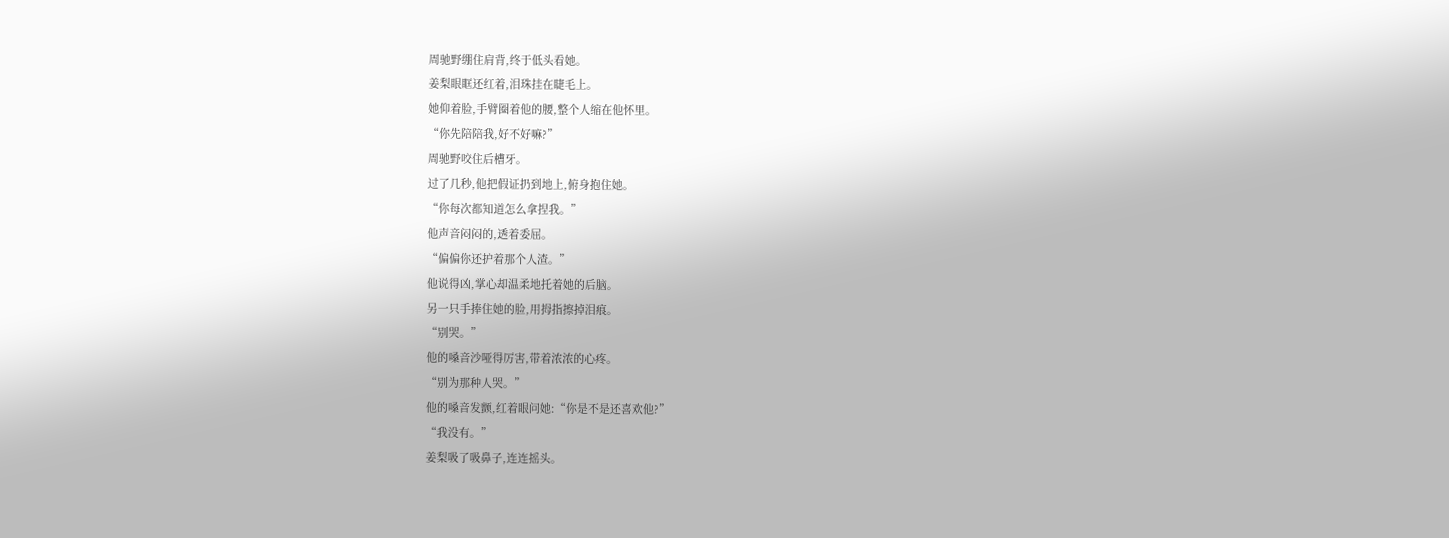周驰野绷住肩背,终于低头看她。
姜梨眼眶还红着,泪珠挂在睫毛上。
她仰着脸,手臂圈着他的腰,整个人缩在他怀里。
“你先陪陪我,好不好嘛?”
周驰野咬住后槽牙。
过了几秒,他把假证扔到地上,俯身抱住她。
“你每次都知道怎么拿捏我。”
他声音闷闷的,透着委屈。
“偏偏你还护着那个人渣。”
他说得凶,掌心却温柔地托着她的后脑。
另一只手捧住她的脸,用拇指擦掉泪痕。
“别哭。”
他的嗓音沙哑得厉害,带着浓浓的心疼。
“别为那种人哭。”
他的嗓音发颤,红着眼问她:“你是不是还喜欢他?”
“我没有。”
姜梨吸了吸鼻子,连连摇头。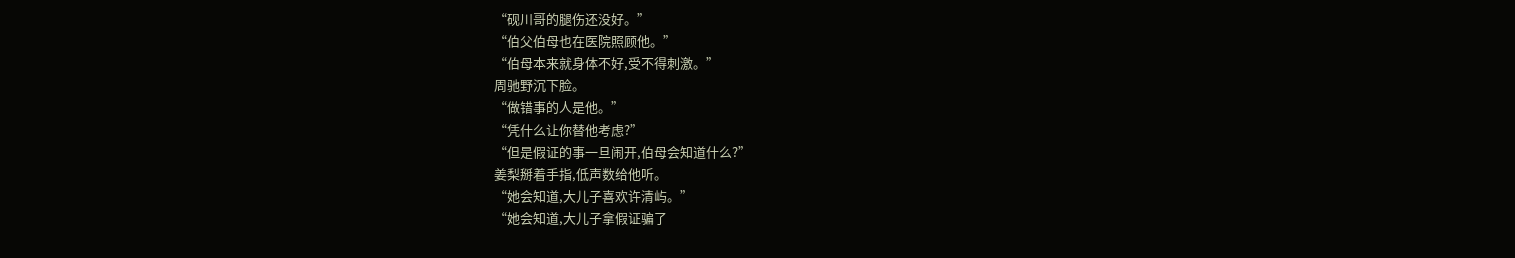“砚川哥的腿伤还没好。”
“伯父伯母也在医院照顾他。”
“伯母本来就身体不好,受不得刺激。”
周驰野沉下脸。
“做错事的人是他。”
“凭什么让你替他考虑?”
“但是假证的事一旦闹开,伯母会知道什么?”
姜梨掰着手指,低声数给他听。
“她会知道,大儿子喜欢许清屿。”
“她会知道,大儿子拿假证骗了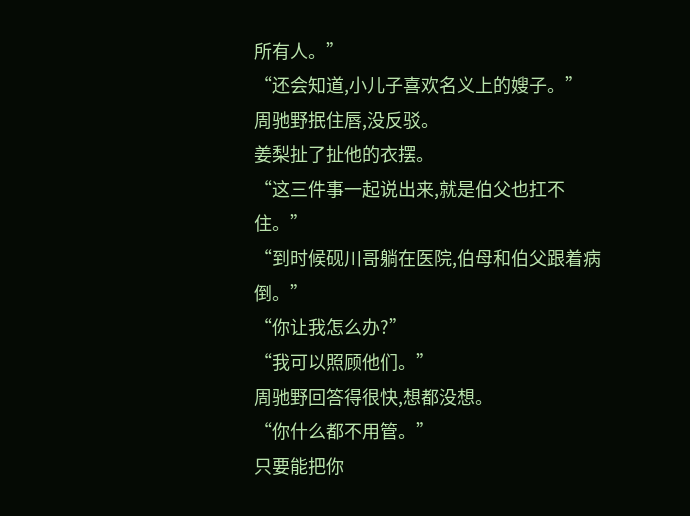所有人。”
“还会知道,小儿子喜欢名义上的嫂子。”
周驰野抿住唇,没反驳。
姜梨扯了扯他的衣摆。
“这三件事一起说出来,就是伯父也扛不住。”
“到时候砚川哥躺在医院,伯母和伯父跟着病倒。”
“你让我怎么办?”
“我可以照顾他们。”
周驰野回答得很快,想都没想。
“你什么都不用管。”
只要能把你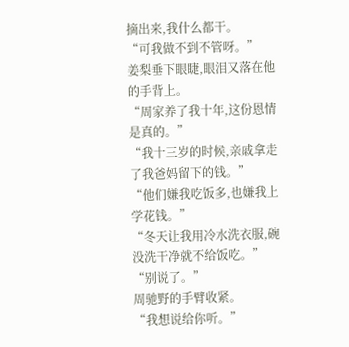摘出来,我什么都干。
“可我做不到不管呀。”
姜梨垂下眼睫,眼泪又落在他的手背上。
“周家养了我十年,这份恩情是真的。”
“我十三岁的时候,亲戚拿走了我爸妈留下的钱。”
“他们嫌我吃饭多,也嫌我上学花钱。”
“冬天让我用冷水洗衣服,碗没洗干净就不给饭吃。”
“别说了。”
周驰野的手臂收紧。
“我想说给你听。”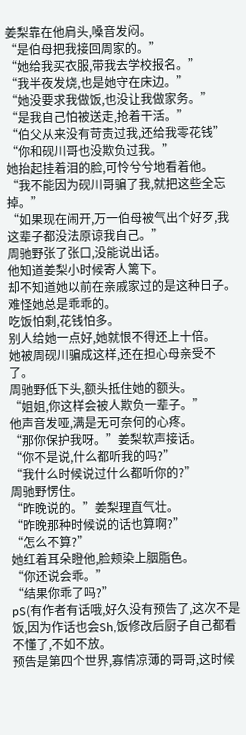姜梨靠在他肩头,嗓音发闷。
“是伯母把我接回周家的。”
“她给我买衣服,带我去学校报名。”
“我半夜发烧,也是她守在床边。”
“她没要求我做饭,也没让我做家务。”
“是我自己怕被送走,抢着干活。”
“伯父从来没有苛责过我,还给我零花钱”
“你和砚川哥也没欺负过我。”
她抬起挂着泪的脸,可怜兮兮地看着他。
“我不能因为砚川哥骗了我,就把这些全忘掉。”
“如果现在闹开,万一伯母被气出个好歹,我这辈子都没法原谅我自己。”
周驰野张了张口,没能说出话。
他知道姜梨小时候寄人篱下。
却不知道她以前在亲戚家过的是这种日子。
难怪她总是乖乖的。
吃饭怕剩,花钱怕多。
别人给她一点好,她就恨不得还上十倍。
她被周砚川骗成这样,还在担心母亲受不了。
周驰野低下头,额头抵住她的额头。
“姐姐,你这样会被人欺负一辈子。”
他声音发哑,满是无可奈何的心疼。
“那你保护我呀。”姜梨软声接话。
“你不是说,什么都听我的吗?”
“我什么时候说过什么都听你的?”
周驰野愣住。
“昨晚说的。”姜梨理直气壮。
“昨晚那种时候说的话也算啊?”
“怎么不算?”
她红着耳朵瞪他,脸颊染上胭脂色。
“你还说会乖。”
“结果你乖了吗?”
pS(有作者有话哦,好久没有预告了,这次不是饭,因为作话也会Sh,饭修改后厨子自己都看不懂了,不如不放。
预告是第四个世界,寡情凉薄的哥哥,这时候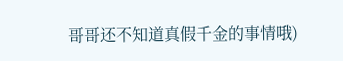哥哥还不知道真假千金的事情哦)